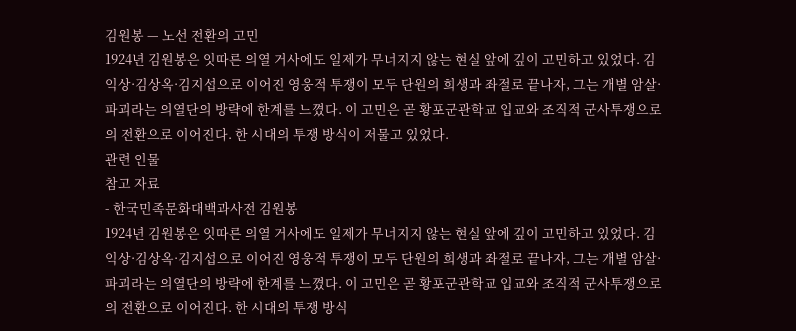김원봉 — 노선 전환의 고민
1924년 김원봉은 잇따른 의열 거사에도 일제가 무너지지 않는 현실 앞에 깊이 고민하고 있었다. 김익상·김상옥·김지섭으로 이어진 영웅적 투쟁이 모두 단원의 희생과 좌절로 끝나자, 그는 개별 암살·파괴라는 의열단의 방략에 한계를 느꼈다. 이 고민은 곧 황포군관학교 입교와 조직적 군사투쟁으로의 전환으로 이어진다. 한 시대의 투쟁 방식이 저물고 있었다.
관련 인물
참고 자료
- 한국민족문화대백과사전 김원봉
1924년 김원봉은 잇따른 의열 거사에도 일제가 무너지지 않는 현실 앞에 깊이 고민하고 있었다. 김익상·김상옥·김지섭으로 이어진 영웅적 투쟁이 모두 단원의 희생과 좌절로 끝나자, 그는 개별 암살·파괴라는 의열단의 방략에 한계를 느꼈다. 이 고민은 곧 황포군관학교 입교와 조직적 군사투쟁으로의 전환으로 이어진다. 한 시대의 투쟁 방식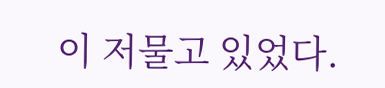이 저물고 있었다.